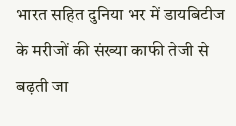भारत सहित दुनिया भर में डायबिटीज के मरीजों की संख्या काफी तेजी से बढ़ती जा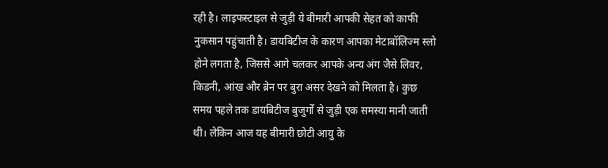रही है। लाइफस्टाइल से जुड़ी ये बीमारी आपकी सेहत को काफी नुकसान पहुंचाती है। डायबिटीज के कारण आपका मेटाबॉलिज्म स्लो होने लगता है, जिससे आगे चलकर आपके अन्य अंग जैसे लिवर, किडनी, आंख और ब्रेन पर बुरा असर देखने को मिलता है। कुछ समय पहले तक डायबिटीज बुजुर्गों से जुड़ी एक समस्या मानी जाती थी। लेकिन आज यह बीमारी छोटी आयु के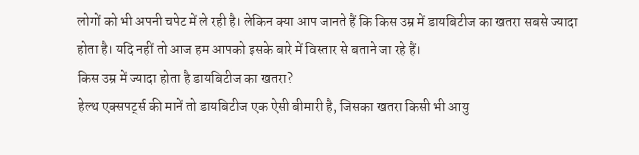लोगों को भी अपनी चपेट में ले रही है। लेकिन क्या आप जानते हैं कि किस उम्र में डायबिटीज का खतरा सबसे ज्यादा होता है। यदि नहीं तो आज हम आपको इसके बारे में विस्तार से बताने जा रहे हैं।
किस उम्र में ज्यादा होता है डायबिटीज का खतरा?
हेल्थ एक्सपर्ट्स की मानें तो डायबिटीज एक ऐसी बीमारी है, जिसका खतरा किसी भी आयु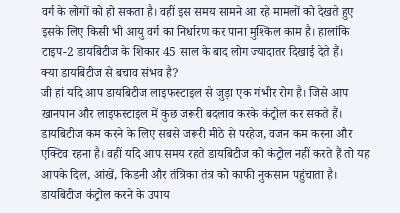वर्ग के लोगों को हो सकता है। वहीं इस समय सामने आ रहे मामलों को देखते हुए इसके लिए किसी भी आयु वर्ग का निर्धारण कर पाना मुश्किल काम है। हालांकि टाइप-2 डायबिटीज के शिकार 45 साल के बाद लोग ज्यादातर दिखाई देते हैं।
क्या डायबिटीज से बचाव संभव है?
जी हां यदि आप डायबिटीज लाइफस्टाइल से जुड़ा एक गंभीर रोग है। जिसे आप खानपान और लाइफस्टाइल में कुछ जरूरी बदलाव करके कंट्रोल कर सकते हैं। डायबिटीज कम करने के लिए सबसे जरूरी मीठे से परहेज, वजन कम करना और एक्टिव रहना है। वहीं यदि आप समय रहते डायबिटीज को कंट्रोल नहीं करते हैं तो यह आपके दिल, आंखें, किडनी और तंत्रिका तंत्र को काफी नुकसान पहुंचाता है।
डायबिटीज कंट्रोल करने के उपाय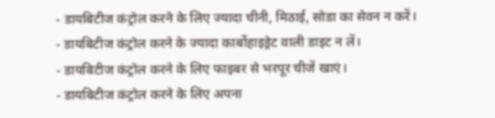- डायबिटीज कंट्रोल करने के लिए ज्यादा चीनी, मिठाई, सोडा का सेवन न करें।
- डायबिटीज कंट्रोल करने के ज्यादा कार्बोहाइड्रेट वाली डाइट न लें।
- डायबिटीज कंट्रोल करने के लिए फाइबर से भरपूर चीजें खाएं।
- डायबिटीज कंट्रोल करने के लिए अपना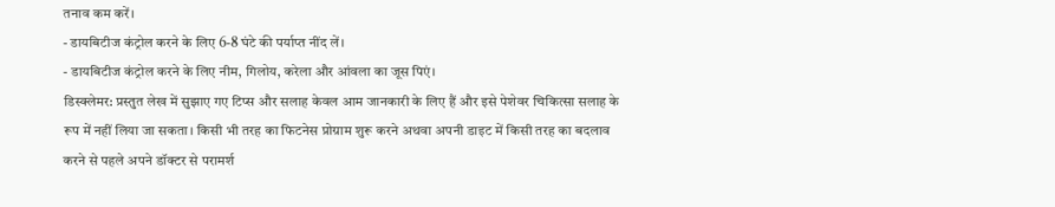तनाव कम करें।
- डायबिटीज कंट्रोल करने के लिए 6-8 घंटे की पर्याप्त नींद लें।
- डायबिटीज कंट्रोल करने के लिए नीम, गिलोय, करेला और आंवला का जूस पिएं।
डिस्क्लेमर: प्रस्तुत लेख में सुझाए गए टिप्स और सलाह केवल आम जानकारी के लिए हैं और इसे पेशेवर चिकित्सा सलाह के रूप में नहीं लिया जा सकता। किसी भी तरह का फिटनेस प्रोग्राम शुरू करने अथवा अपनी डाइट में किसी तरह का बदलाव करने से पहले अपने डॉक्टर से परामर्श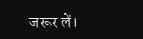जरूर लें।